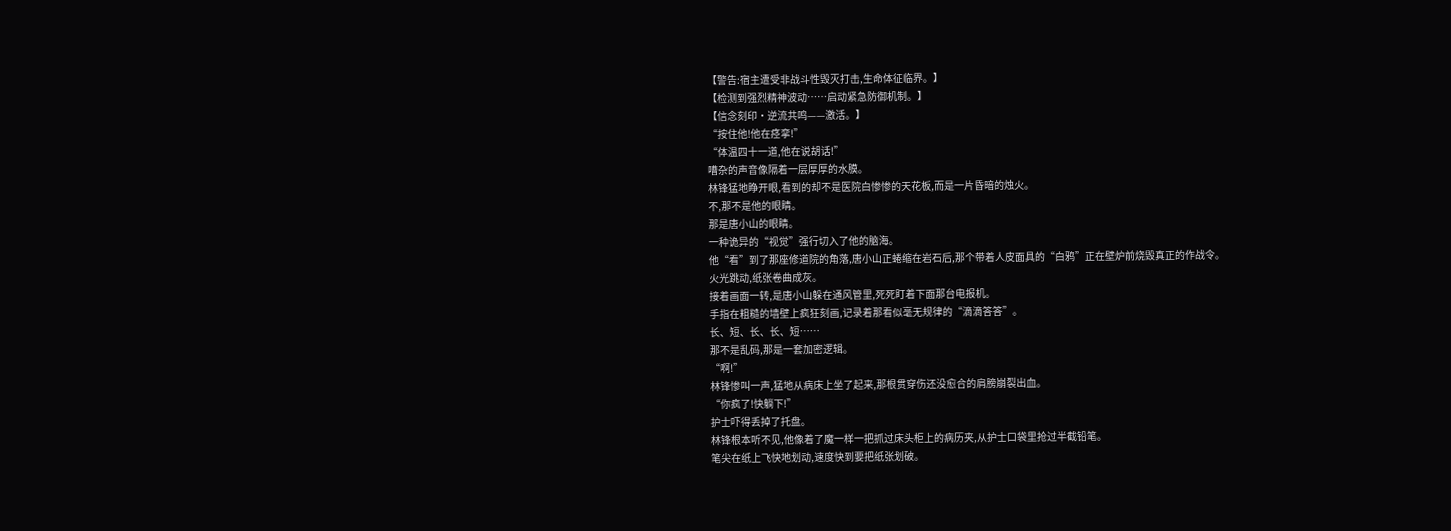【警告:宿主遭受非战斗性毁灭打击,生命体征临界。】
【检测到强烈精神波动……启动紧急防御机制。】
【信念刻印·逆流共鸣——激活。】
“按住他!他在痉挛!”
“体温四十一道,他在说胡话!”
嘈杂的声音像隔着一层厚厚的水膜。
林锋猛地睁开眼,看到的却不是医院白惨惨的天花板,而是一片昏暗的烛火。
不,那不是他的眼睛。
那是唐小山的眼睛。
一种诡异的“视觉”强行切入了他的脑海。
他“看”到了那座修道院的角落,唐小山正蜷缩在岩石后,那个带着人皮面具的“白鸦”正在壁炉前烧毁真正的作战令。
火光跳动,纸张卷曲成灰。
接着画面一转,是唐小山躲在通风管里,死死盯着下面那台电报机。
手指在粗糙的墙壁上疯狂刻画,记录着那看似毫无规律的“滴滴答答”。
长、短、长、长、短……
那不是乱码,那是一套加密逻辑。
“啊!”
林锋惨叫一声,猛地从病床上坐了起来,那根贯穿伤还没愈合的肩膀崩裂出血。
“你疯了!快躺下!”
护士吓得丢掉了托盘。
林锋根本听不见,他像着了魔一样一把抓过床头柜上的病历夹,从护士口袋里抢过半截铅笔。
笔尖在纸上飞快地划动,速度快到要把纸张划破。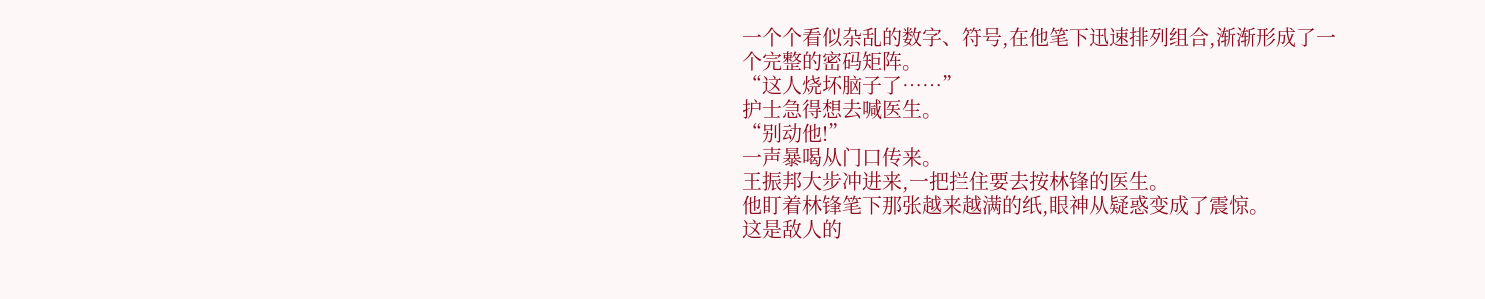一个个看似杂乱的数字、符号,在他笔下迅速排列组合,渐渐形成了一个完整的密码矩阵。
“这人烧坏脑子了……”
护士急得想去喊医生。
“别动他!”
一声暴喝从门口传来。
王振邦大步冲进来,一把拦住要去按林锋的医生。
他盯着林锋笔下那张越来越满的纸,眼神从疑惑变成了震惊。
这是敌人的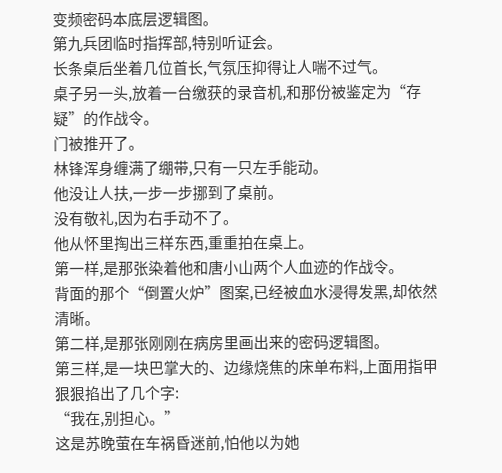变频密码本底层逻辑图。
第九兵团临时指挥部,特别听证会。
长条桌后坐着几位首长,气氛压抑得让人喘不过气。
桌子另一头,放着一台缴获的录音机,和那份被鉴定为“存疑”的作战令。
门被推开了。
林锋浑身缠满了绷带,只有一只左手能动。
他没让人扶,一步一步挪到了桌前。
没有敬礼,因为右手动不了。
他从怀里掏出三样东西,重重拍在桌上。
第一样,是那张染着他和唐小山两个人血迹的作战令。
背面的那个“倒置火炉”图案,已经被血水浸得发黑,却依然清晰。
第二样,是那张刚刚在病房里画出来的密码逻辑图。
第三样,是一块巴掌大的、边缘烧焦的床单布料,上面用指甲狠狠掐出了几个字:
“我在,别担心。”
这是苏晚萤在车祸昏迷前,怕他以为她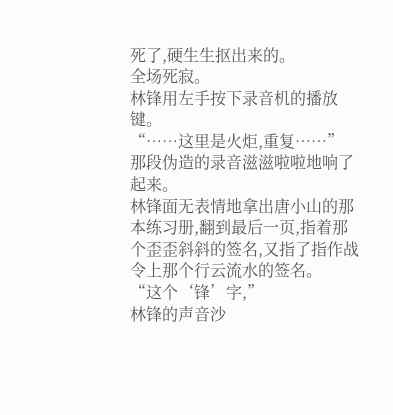死了,硬生生抠出来的。
全场死寂。
林锋用左手按下录音机的播放键。
“……这里是火炬,重复……”
那段伪造的录音滋滋啦啦地响了起来。
林锋面无表情地拿出唐小山的那本练习册,翻到最后一页,指着那个歪歪斜斜的签名,又指了指作战令上那个行云流水的签名。
“这个‘锋’字,”
林锋的声音沙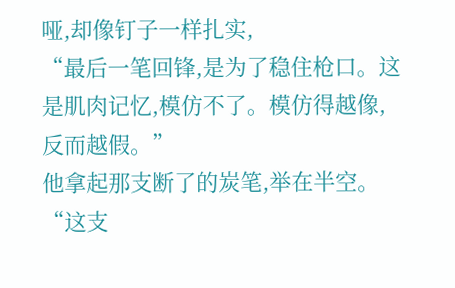哑,却像钉子一样扎实,
“最后一笔回锋,是为了稳住枪口。这是肌肉记忆,模仿不了。模仿得越像,反而越假。”
他拿起那支断了的炭笔,举在半空。
“这支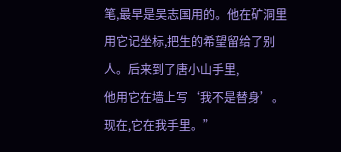笔,最早是吴志国用的。他在矿洞里用它记坐标,把生的希望留给了别人。后来到了唐小山手里,
他用它在墙上写‘我不是替身’。现在,它在我手里。”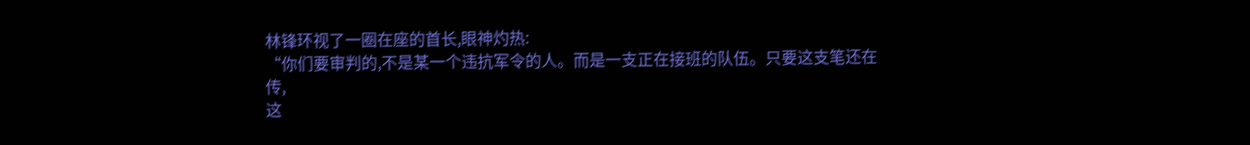林锋环视了一圈在座的首长,眼神灼热:
“你们要审判的,不是某一个违抗军令的人。而是一支正在接班的队伍。只要这支笔还在传,
这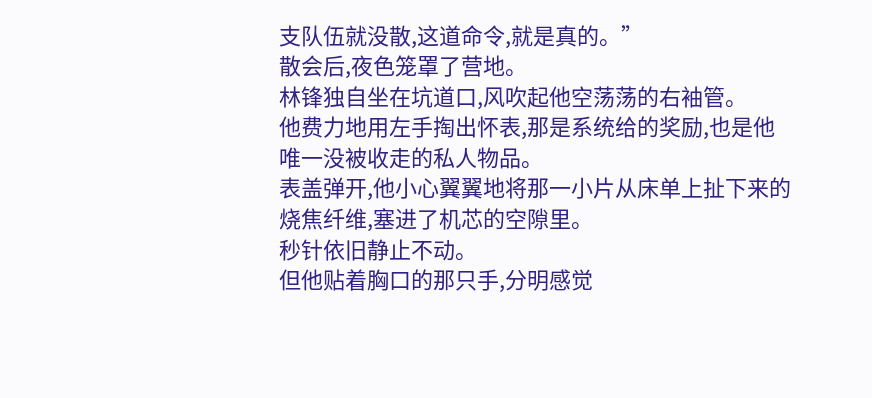支队伍就没散,这道命令,就是真的。”
散会后,夜色笼罩了营地。
林锋独自坐在坑道口,风吹起他空荡荡的右袖管。
他费力地用左手掏出怀表,那是系统给的奖励,也是他唯一没被收走的私人物品。
表盖弹开,他小心翼翼地将那一小片从床单上扯下来的烧焦纤维,塞进了机芯的空隙里。
秒针依旧静止不动。
但他贴着胸口的那只手,分明感觉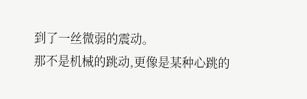到了一丝微弱的震动。
那不是机械的跳动,更像是某种心跳的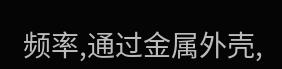频率,通过金属外壳,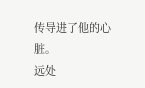传导进了他的心脏。
远处